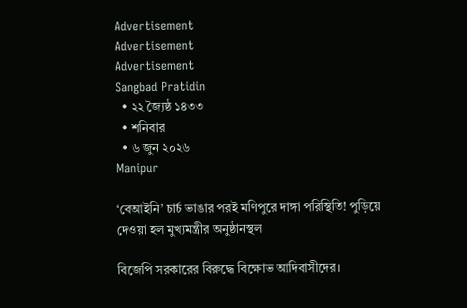Advertisement
Advertisement
Advertisement
Sangbad Pratidin
  • ২২ জ্যৈষ্ঠ ১৪৩৩
  • শনিবার
  • ৬ জুন ২০২৬
Manipur

‘বেআইনি’ চার্চ ভাঙার পরই মণিপুরে দাঙ্গা পরিস্থিতি! পুড়িয়ে দেওয়া হল মুখ্যমন্ত্রীর অনুষ্ঠানস্থল

বিজেপি সরকারের বিরুদ্ধে বিক্ষোভ আদিবাসীদের।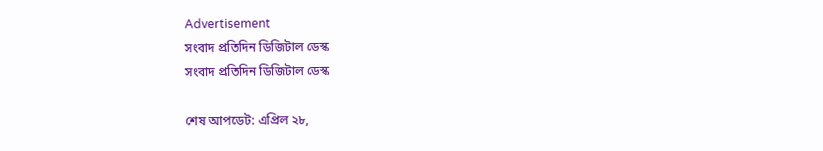Advertisement
সংবাদ প্রতিদিন ডিজিটাল ডেস্ক
সংবাদ প্রতিদিন ডিজিটাল ডেস্ক

শেষ আপডেট: এপ্রিল ২৮,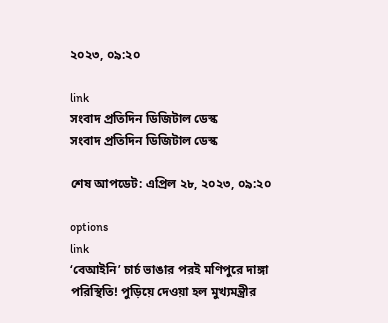২০২৩, ০৯:২০

link
সংবাদ প্রতিদিন ডিজিটাল ডেস্ক
সংবাদ প্রতিদিন ডিজিটাল ডেস্ক

শেষ আপডেট: এপ্রিল ২৮, ২০২৩, ০৯:২০

options
link
‘বেআইনি’ চার্চ ভাঙার পরই মণিপুরে দাঙ্গা পরিস্থিতি! পুড়িয়ে দেওয়া হল মুখ্যমন্ত্রীর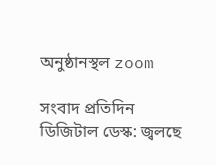অনুষ্ঠানস্থল zoom

সংবাদ প্রতিদিন ডিজিটাল ডেস্ক: জ্বলছে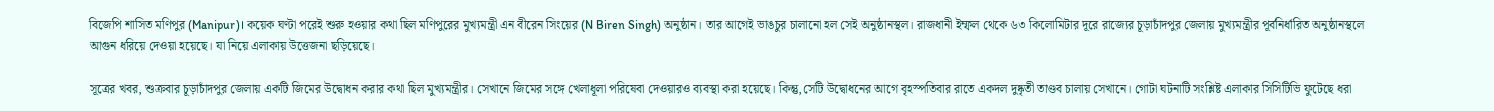বিজেপি শাসিত মণিপুর (Manipur)। কয়েক ঘণ্টা পরেই শুরু হওয়ার কথা ছিল মণিপুরের মুখ্যমন্ত্রী এন বীরেন সিংয়ের (N Biren Singh) অনুষ্ঠান। তার আগেই ভাঙচুর চালানো হল সেই অনুষ্ঠানস্থল। রাজধানী ইম্ফল থেকে ৬৩ কিলোমিটার দূরে রাজ্যের চূড়াচাঁদপুর জেলায় মুখ্যমন্ত্রীর পূর্বনির্ধারিত অনুষ্ঠানস্থলে আগুন ধরিয়ে দেওয়া হয়েছে। যা নিয়ে এলাকায় উত্তেজনা ছড়িয়েছে।

সূত্রের খবর, শুক্রবার চূড়াচাঁদপুর জেলায় একটি জিমের উদ্বোধন করার কথা ছিল মুখ্যমন্ত্রীর। সেখানে জিমের সঙ্গে খেলাধূলা পরিষেবা দেওয়ারও ব্যবস্থা করা হয়েছে। কিন্তু,সেটি উদ্বোধনের আগে বৃহস্পতিবার রাতে একদল দুষ্কৃতী তাণ্ডব চালায় সেখানে। গোটা ঘটনাটি সংশ্লিষ্ট এলাকার সিসিটিভি ফুটেছে ধরা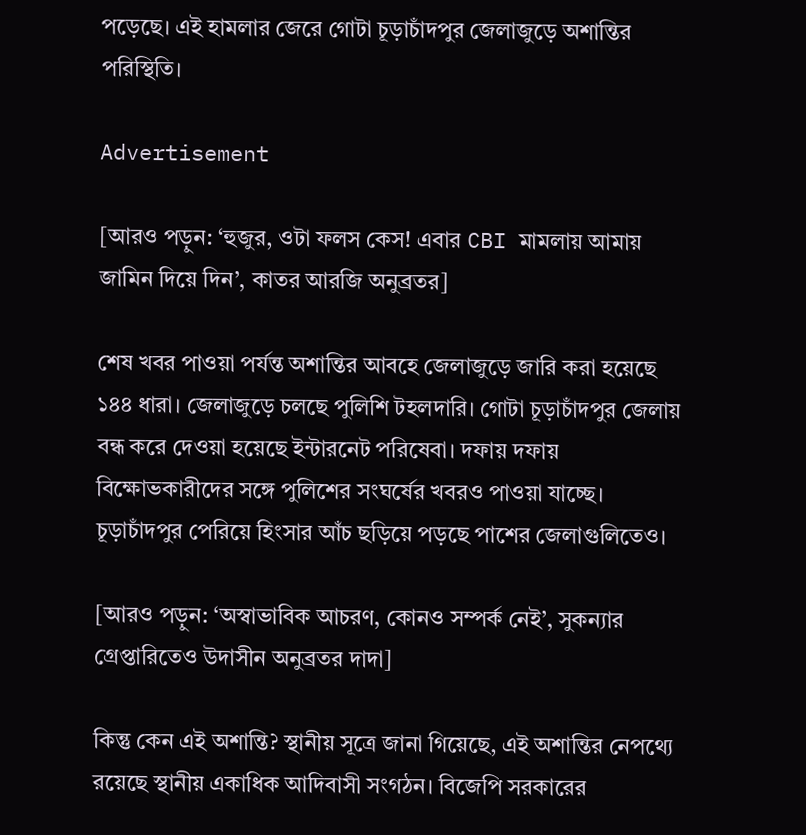পড়েছে। এই হামলার জেরে গোটা চূড়াচাঁদপুর জেলাজুড়ে অশান্তির পরিস্থিতি।

Advertisement

[আরও পড়ুন: ‘হুজুর, ওটা ফলস কেস! এবার CBI মামলায় আমায় জামিন দিয়ে দিন’, কাতর আরজি অনুব্রতর]

শেষ খবর পাওয়া পর্যন্ত অশান্তির আবহে জেলাজুড়ে জারি করা হয়েছে ১৪৪ ধারা। জেলাজুড়ে চলছে পুলিশি টহলদারি। গোটা চূড়াচাঁদপুর জেলায় বন্ধ করে দেওয়া হয়েছে ইন্টারনেট পরিষেবা। দফায় দফায় বিক্ষোভকারীদের সঙ্গে পুলিশের সংঘর্ষের খবরও পাওয়া যাচ্ছে। চূড়াচাঁদপুর পেরিয়ে হিংসার আঁচ ছড়িয়ে পড়ছে পাশের জেলাগুলিতেও।

[আরও পড়ুন: ‘অস্বাভাবিক আচরণ, কোনও সম্পর্ক নেই’, সুকন্যার গ্রেপ্তারিতেও উদাসীন অনুব্রতর দাদা]

কিন্তু কেন এই অশান্তি? স্থানীয় সূত্রে জানা গিয়েছে, এই অশান্তির নেপথ্যে রয়েছে স্থানীয় একাধিক আদিবাসী সংগঠন। বিজেপি সরকারের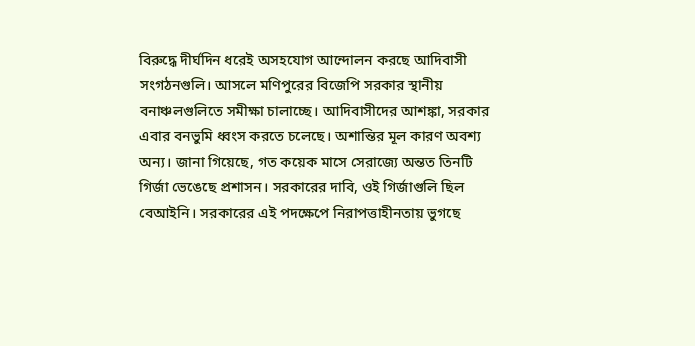বিরুদ্ধে দীর্ঘদিন ধরেই অসহযোগ আন্দোলন করছে আদিবাসী সংগঠনগুলি। আসলে মণিপুরের বিজেপি সরকার স্থানীয় বনাঞ্চলগুলিতে সমীক্ষা চালাচ্ছে। আদিবাসীদের আশঙ্কা, সরকার এবার বনভুমি ধ্বংস করতে চলেছে। অশান্তির মূল কারণ অবশ্য অন্য। জানা গিয়েছে, গত কয়েক মাসে সেরাজ্যে অন্তত তিনটি গির্জা ভেঙেছে প্রশাসন। সরকারের দাবি, ওই গির্জাগুলি ছিল বেআইনি। সরকারের এই পদক্ষেপে নিরাপত্তাহীনতায় ভুগছে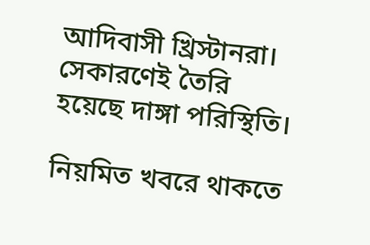আদিবাসী খ্রিস্টানরা। সেকারণেই তৈরি হয়েছে দাঙ্গা পরিস্থিতি।

নিয়মিত খবরে থাকতে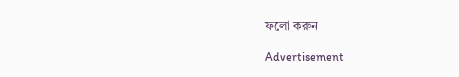ফলো করুন

Advertisement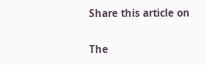Share this article on

The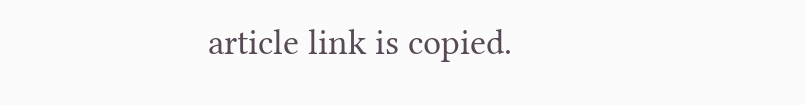article link is copied.